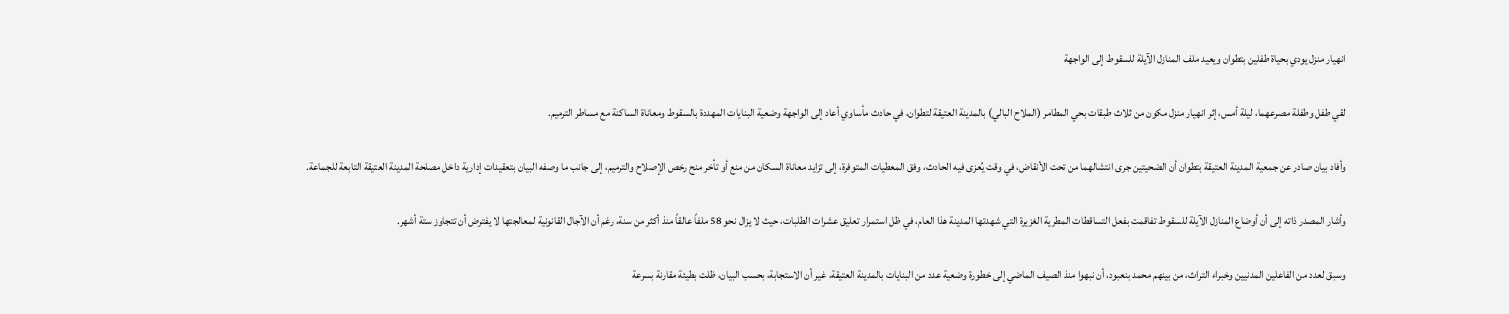انهيار منزل يودي بحياة طفلين بتطوان ويعيد ملف المنازل الآيلة للسقوط إلى الواجهة

لقي طفل وطفلة مصرعهما، ليلة أمس، إثر انهيار منزل مكون من ثلاث طبقات بحي المطامر (الملاح البالي) بالمدينة العتيقة لتطوان، في حادث مأساوي أعاد إلى الواجهة وضعية البنايات المهددة بالسقوط ومعاناة الساكنة مع مساطر الترميم.

وأفاد بيان صادر عن جمعية المدينة العتيقة بتطوان أن الضحيتين جرى انتشالهما من تحت الأنقاض، في وقت يُعزى فيه الحادث، وفق المعطيات المتوفرة، إلى تزايد معاناة السكان من منع أو تأخر منح رخص الإصلاح والترميم، إلى جانب ما وصفه البيان بتعقيدات إدارية داخل مصلحة المدينة العتيقة التابعة للجماعة.

وأشار المصدر ذاته إلى أن أوضاع المنازل الآيلة للسقوط تفاقمت بفعل التساقطات المطرية الغزيرة التي شهدتها المدينة هذا العام، في ظل استمرار تعليق عشرات الطلبات، حيث لا يزال نحو 58 ملفاً عالقاً منذ أكثر من سنة، رغم أن الآجال القانونية لمعالجتها لا يفترض أن تتجاوز ستة أشهر.

وسبق لعدد من الفاعلين المدنيين وخبراء التراث، من بينهم محمد بنعبود، أن نبهوا منذ الصيف الماضي إلى خطورة وضعية عدد من البنايات بالمدينة العتيقة، غير أن الاستجابة، بحسب البيان، ظلت بطيئة مقارنة بسرعة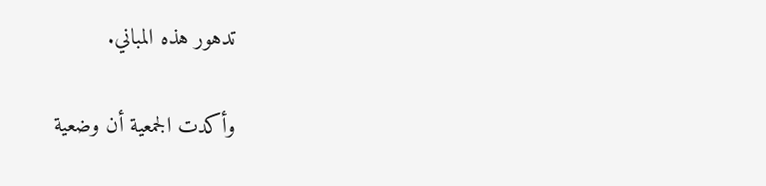تدهور هذه المباني.

وأكدت الجمعية أن وضعية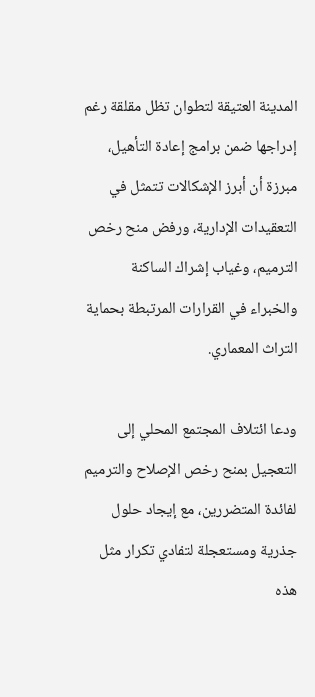المدينة العتيقة لتطوان تظل مقلقة رغم إدراجها ضمن برامج إعادة التأهيل، مبرزة أن أبرز الإشكالات تتمثل في التعقيدات الإدارية، ورفض منح رخص الترميم، وغياب إشراك الساكنة والخبراء في القرارات المرتبطة بحماية التراث المعماري.

ودعا ائتلاف المجتمع المحلي إلى التعجيل بمنح رخص الإصلاح والترميم لفائدة المتضررين، مع إيجاد حلول جذرية ومستعجلة لتفادي تكرار مثل هذه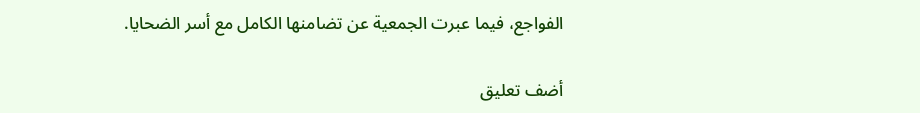الفواجع، فيما عبرت الجمعية عن تضامنها الكامل مع أسر الضحايا.

أضف تعليق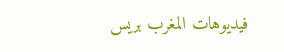فيديوهات المغرب بريس